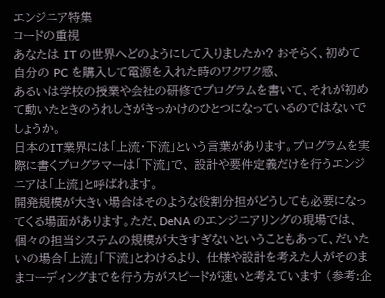エンジニア特集
コードの重視
あなたは IT の世界へどのようにして入りましたか? おそらく、初めて自分の PC を購入して電源を入れた時のワクワク感、
あるいは学校の授業や会社の研修でプログラムを書いて、それが初めて動いたときのうれしさがきっかけのひとつになっているのではないでしょうか。
日本のIT業界には「上流・下流」という言葉があります。プログラムを実際に書くプログラマーは「下流」で、 設計や要件定義だけを行うエンジニアは「上流」と呼ばれます。
開発規模が大きい場合はそのような役割分担がどうしても必要になってくる場面があります。ただ、DeNA のエンジニアリングの現場では、 個々の担当システムの規模が大きすぎないということもあって、だいたいの場合「上流」「下流」とわけるより、 仕様や設計を考えた人がそのままコーディングまでを行う方がスピードが速いと考えています (参考:企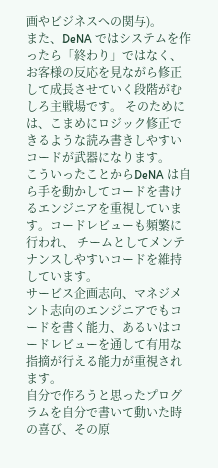画やビジネスへの関与)。
また、DeNA ではシステムを作ったら「終わり」ではなく、お客様の反応を見ながら修正して成長させていく段階がむしろ主戦場です。 そのためには、こまめにロジック修正できるような読み書きしやすいコードが武器になります。
こういったことからDeNA は自ら手を動かしてコードを書けるエンジニアを重視しています。コードレビューも頻繁に行われ、 チームとしてメンテナンスしやすいコードを維持しています。
サービス企画志向、マネジメント志向のエンジニアでもコードを書く能力、あるいはコードレビューを通して有用な指摘が行える能力が重視されます。
自分で作ろうと思ったプログラムを自分で書いて動いた時の喜び、その原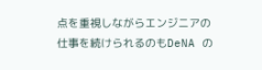点を重視しながらエンジニアの仕事を続けられるのもDeNA の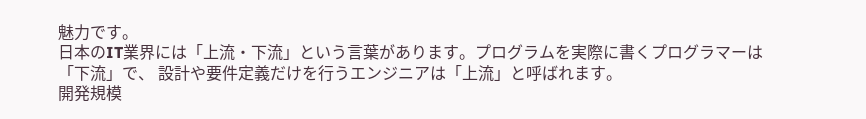魅力です。
日本のIT業界には「上流・下流」という言葉があります。プログラムを実際に書くプログラマーは「下流」で、 設計や要件定義だけを行うエンジニアは「上流」と呼ばれます。
開発規模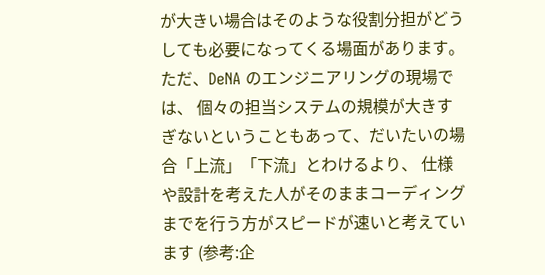が大きい場合はそのような役割分担がどうしても必要になってくる場面があります。ただ、DeNA のエンジニアリングの現場では、 個々の担当システムの規模が大きすぎないということもあって、だいたいの場合「上流」「下流」とわけるより、 仕様や設計を考えた人がそのままコーディングまでを行う方がスピードが速いと考えています (参考:企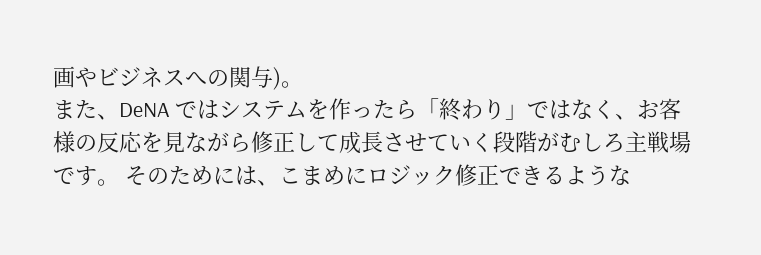画やビジネスへの関与)。
また、DeNA ではシステムを作ったら「終わり」ではなく、お客様の反応を見ながら修正して成長させていく段階がむしろ主戦場です。 そのためには、こまめにロジック修正できるような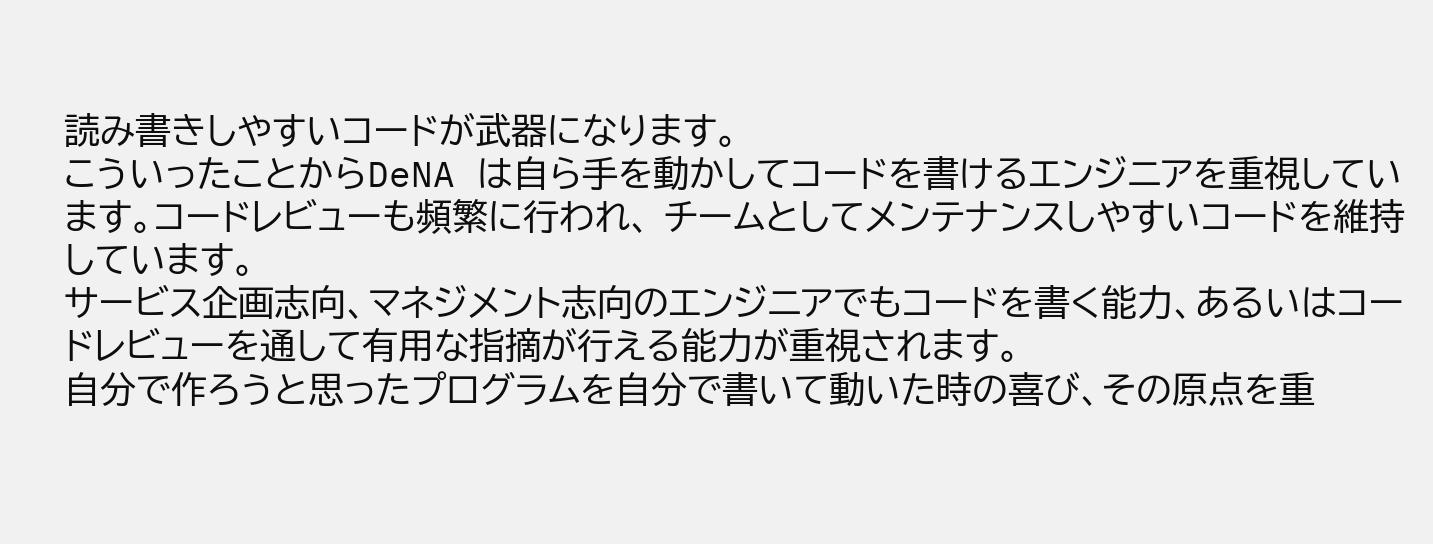読み書きしやすいコードが武器になります。
こういったことからDeNA は自ら手を動かしてコードを書けるエンジニアを重視しています。コードレビューも頻繁に行われ、 チームとしてメンテナンスしやすいコードを維持しています。
サービス企画志向、マネジメント志向のエンジニアでもコードを書く能力、あるいはコードレビューを通して有用な指摘が行える能力が重視されます。
自分で作ろうと思ったプログラムを自分で書いて動いた時の喜び、その原点を重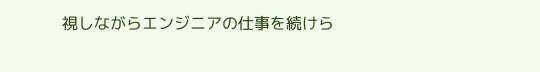視しながらエンジニアの仕事を続けら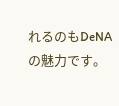れるのもDeNA の魅力です。